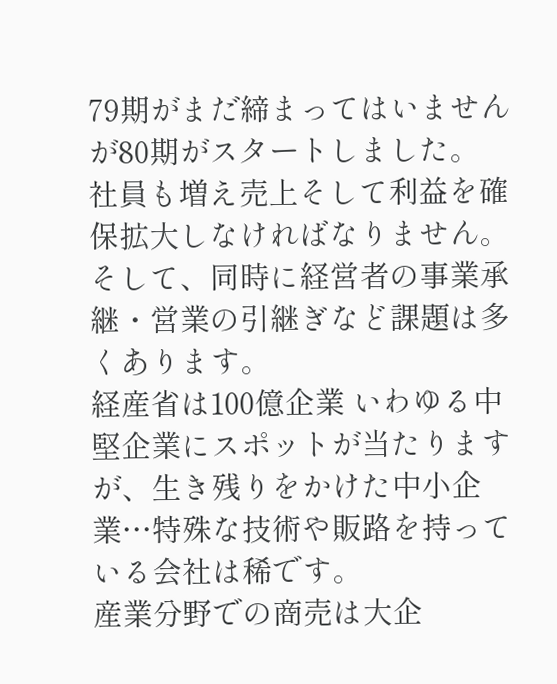79期がまだ締まってはいませんが80期がスタートしました。
社員も増え売上そして利益を確保拡大しなければなりません。
そして、同時に経営者の事業承継・営業の引継ぎなど課題は多くあります。
経産省は100億企業 いわゆる中堅企業にスポットが当たりますが、生き残りをかけた中小企業…特殊な技術や販路を持っている会社は稀です。
産業分野での商売は大企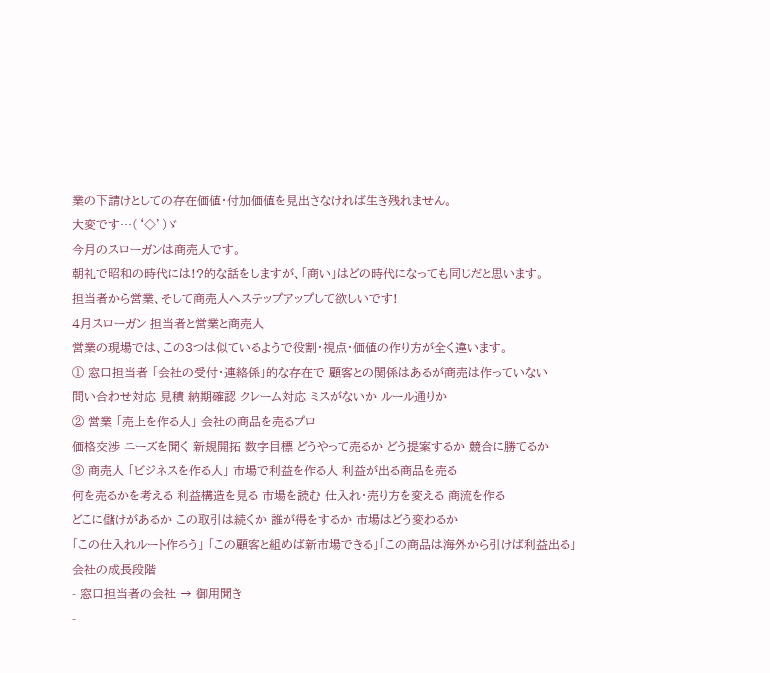業の下請けとしての存在価値・付加価値を見出さなければ生き残れません。
大変です…(‘◇’)ゞ
今月のスローガンは商売人です。
朝礼で昭和の時代には!?的な話をしますが、「商い」はどの時代になっても同じだと思います。
担当者から営業、そして商売人へステップアップして欲しいです!
4月スローガン 担当者と営業と商売人
営業の現場では、この3つは似ているようで役割・視点・価値の作り方が全く違います。
① 窓口担当者 「会社の受付・連絡係」的な存在で 顧客との関係はあるが商売は作っていない
問い合わせ対応 見積 納期確認 クレーム対応 ミスがないか ルール通りか
② 営業 「売上を作る人」 会社の商品を売るプロ
価格交渉 ニーズを聞く 新規開拓 数字目標 どうやって売るか どう提案するか 競合に勝てるか
③ 商売人 「ビジネスを作る人」 市場で利益を作る人 利益が出る商品を売る
何を売るかを考える 利益構造を見る 市場を読む 仕入れ・売り方を変える 商流を作る
どこに儲けがあるか この取引は続くか 誰が得をするか 市場はどう変わるか
「この仕入れルート作ろう」 「この顧客と組めば新市場できる」「この商品は海外から引けば利益出る」
会社の成長段階
- 窓口担当者の会社 → 御用聞き
-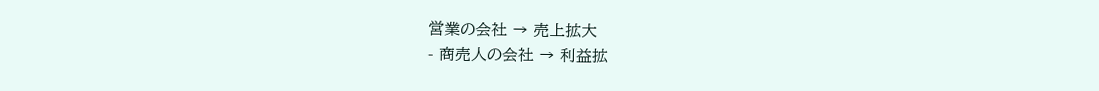営業の会社 → 売上拡大
- 商売人の会社 → 利益拡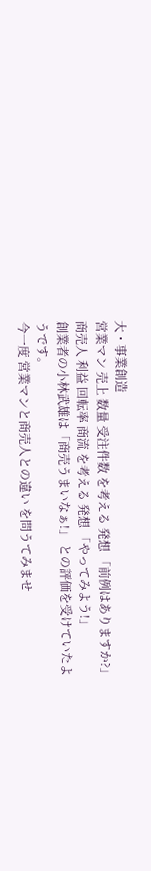大・事業創造
営業マン 売上 数量 受注件数 を考える 発想 「前例はありますか?」
商売人 利益 回転率 商流 を考える 発想 「やってみよう!」
創業者の小林武雄は「商売うまいなぁ!」 との評価を受けていたようです。
今一度 営業マンと商売人との違い を問うてみませ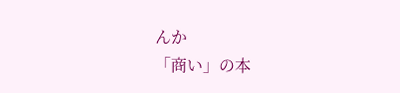んか
「商い」の本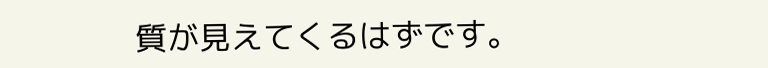質が見えてくるはずです。